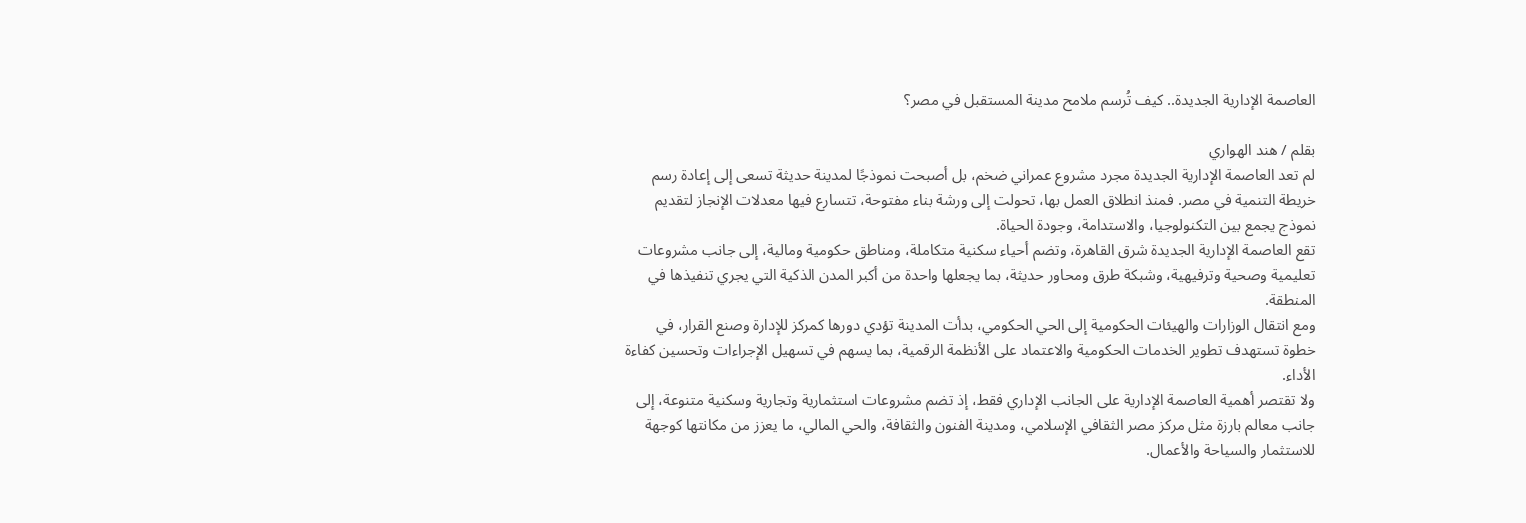العاصمة الإدارية الجديدة.. كيف تُرسم ملامح مدينة المستقبل في مصر؟

بقلم / هند الهواري
لم تعد العاصمة الإدارية الجديدة مجرد مشروع عمراني ضخم، بل أصبحت نموذجًا لمدينة حديثة تسعى إلى إعادة رسم خريطة التنمية في مصر. فمنذ انطلاق العمل بها، تحولت إلى ورشة بناء مفتوحة، تتسارع فيها معدلات الإنجاز لتقديم نموذج يجمع بين التكنولوجيا، والاستدامة، وجودة الحياة.
تقع العاصمة الإدارية الجديدة شرق القاهرة، وتضم أحياء سكنية متكاملة، ومناطق حكومية ومالية، إلى جانب مشروعات تعليمية وصحية وترفيهية، وشبكة طرق ومحاور حديثة، بما يجعلها واحدة من أكبر المدن الذكية التي يجري تنفيذها في المنطقة.
ومع انتقال الوزارات والهيئات الحكومية إلى الحي الحكومي، بدأت المدينة تؤدي دورها كمركز للإدارة وصنع القرار، في خطوة تستهدف تطوير الخدمات الحكومية والاعتماد على الأنظمة الرقمية، بما يسهم في تسهيل الإجراءات وتحسين كفاءة الأداء.
ولا تقتصر أهمية العاصمة الإدارية على الجانب الإداري فقط، إذ تضم مشروعات استثمارية وتجارية وسكنية متنوعة، إلى جانب معالم بارزة مثل مركز مصر الثقافي الإسلامي، ومدينة الفنون والثقافة، والحي المالي، ما يعزز من مكانتها كوجهة للاستثمار والسياحة والأعمال.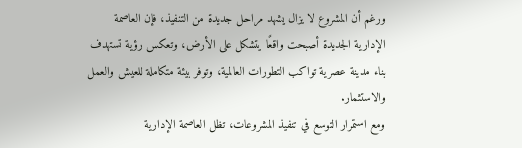ورغم أن المشروع لا يزال يشهد مراحل جديدة من التنفيذ، فإن العاصمة الإدارية الجديدة أصبحت واقعًا يتشكل على الأرض، وتعكس رؤية تستهدف بناء مدينة عصرية تواكب التطورات العالمية، وتوفر بيئة متكاملة للعيش والعمل والاستثمار.
ومع استمرار التوسع في تنفيذ المشروعات، تظل العاصمة الإدارية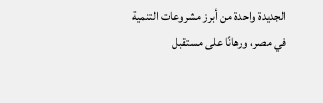الجديدة واحدة من أبرز مشروعات التنمية في مصر، ورهانًا على مستقبل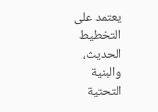يعتمد على التخطيط الحديث، والبنية التحتية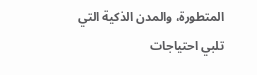المتطورة، والمدن الذكية التي تلبي احتياجات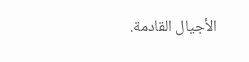الأجيال القادمة.